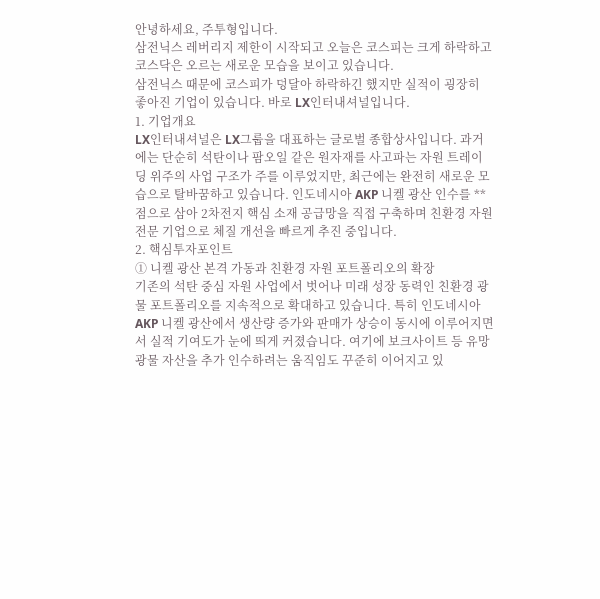안녕하세요, 주투형입니다.
삼전닉스 레버리지 제한이 시작되고 오늘은 코스피는 크게 하락하고 코스닥은 오르는 새로운 모습을 보이고 있습니다.
삼전닉스 때문에 코스피가 덩달아 하락하긴 했지만 실적이 굉장히 좋아진 기업이 있습니다. 바로 LX인터내셔널입니다.
1. 기업개요
LX인터내셔널은 LX그룹을 대표하는 글로벌 종합상사입니다. 과거에는 단순히 석탄이나 팜오일 같은 원자재를 사고파는 자원 트레이딩 위주의 사업 구조가 주를 이루었지만, 최근에는 완전히 새로운 모습으로 탈바꿈하고 있습니다. 인도네시아 AKP 니켈 광산 인수를 **점으로 삼아 2차전지 핵심 소재 공급망을 직접 구축하며 친환경 자원 전문 기업으로 체질 개선을 빠르게 추진 중입니다.
2. 핵심투자포인트
① 니켈 광산 본격 가동과 친환경 자원 포트폴리오의 확장
기존의 석탄 중심 자원 사업에서 벗어나 미래 성장 동력인 친환경 광물 포트폴리오를 지속적으로 확대하고 있습니다. 특히 인도네시아 AKP 니켈 광산에서 생산량 증가와 판매가 상승이 동시에 이루어지면서 실적 기여도가 눈에 띄게 커졌습니다. 여기에 보크사이트 등 유망 광물 자산을 추가 인수하려는 움직임도 꾸준히 이어지고 있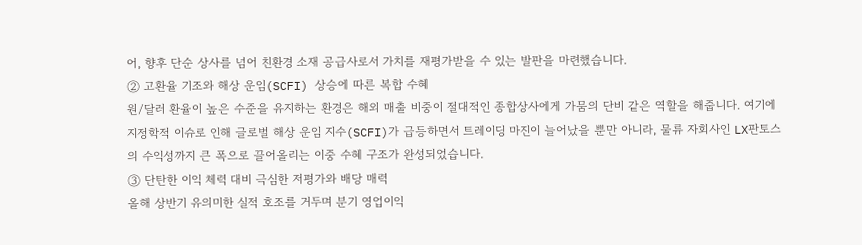어, 향후 단순 상사를 넘어 친환경 소재 공급사로서 가치를 재평가받을 수 있는 발판을 마련했습니다.
② 고환율 기조와 해상 운임(SCFI) 상승에 따른 복합 수혜
원/달러 환율이 높은 수준을 유지하는 환경은 해외 매출 비중이 절대적인 종합상사에게 가뭄의 단비 같은 역할을 해줍니다. 여기에 지정학적 이슈로 인해 글로벌 해상 운임 지수(SCFI)가 급등하면서 트레이딩 마진이 늘어났을 뿐만 아니라, 물류 자회사인 LX판토스의 수익성까지 큰 폭으로 끌어올리는 이중 수혜 구조가 완성되었습니다.
③ 단탄한 이익 체력 대비 극심한 저평가와 배당 매력
올해 상반기 유의미한 실적 호조를 거두며 분기 영업이익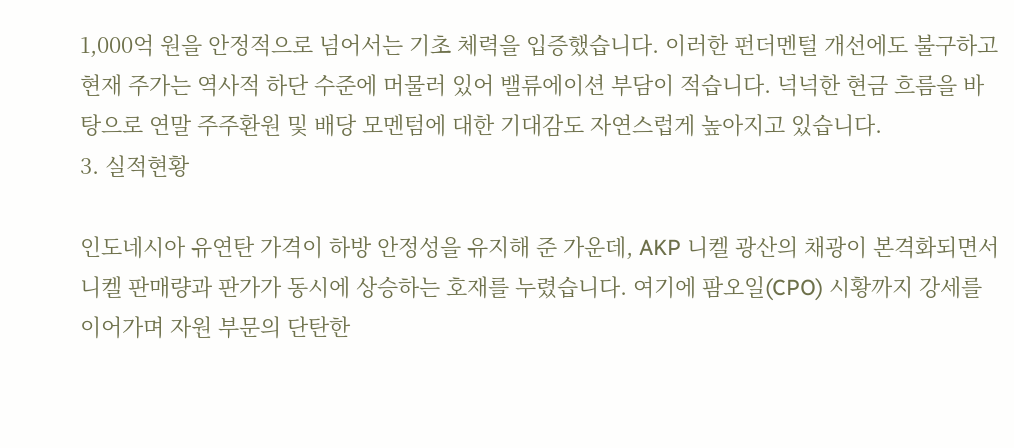1,000억 원을 안정적으로 넘어서는 기초 체력을 입증했습니다. 이러한 펀더멘털 개선에도 불구하고 현재 주가는 역사적 하단 수준에 머물러 있어 밸류에이션 부담이 적습니다. 넉넉한 현금 흐름을 바탕으로 연말 주주환원 및 배당 모멘텀에 대한 기대감도 자연스럽게 높아지고 있습니다.
3. 실적현황

인도네시아 유연탄 가격이 하방 안정성을 유지해 준 가운데, AKP 니켈 광산의 채광이 본격화되면서 니켈 판매량과 판가가 동시에 상승하는 호재를 누렸습니다. 여기에 팜오일(CPO) 시황까지 강세를 이어가며 자원 부문의 단탄한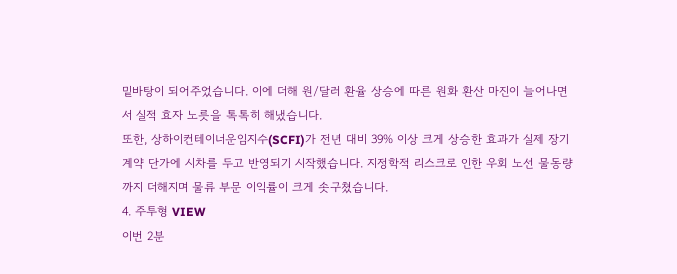밑바탕이 되어주었습니다. 이에 더해 원/달러 환율 상승에 따른 원화 환산 마진이 늘어나면서 실적 효자 노릇을 톡톡히 해냈습니다.
또한, 상하이컨테이너운임지수(SCFI)가 전년 대비 39% 이상 크게 상승한 효과가 실제 장기 계약 단가에 시차를 두고 반영되기 시작했습니다. 지정학적 리스크로 인한 우회 노선 물동량까지 더해지며 물류 부문 이익률이 크게 솟구쳤습니다.
4. 주투형 VIEW
이번 2분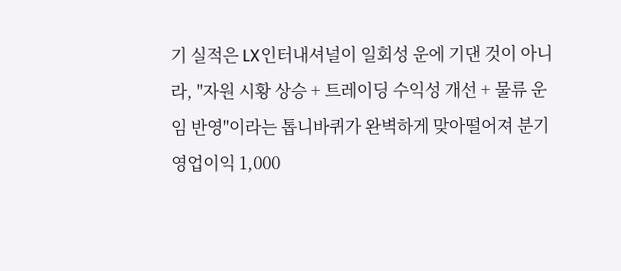기 실적은 LX인터내셔널이 일회성 운에 기댄 것이 아니라, "자원 시황 상승 + 트레이딩 수익성 개선 + 물류 운임 반영"이라는 톱니바퀴가 완벽하게 맞아떨어져 분기 영업이익 1,000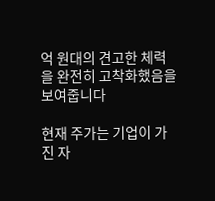억 원대의 견고한 체력을 완전히 고착화했음을 보여줍니다

현재 주가는 기업이 가진 자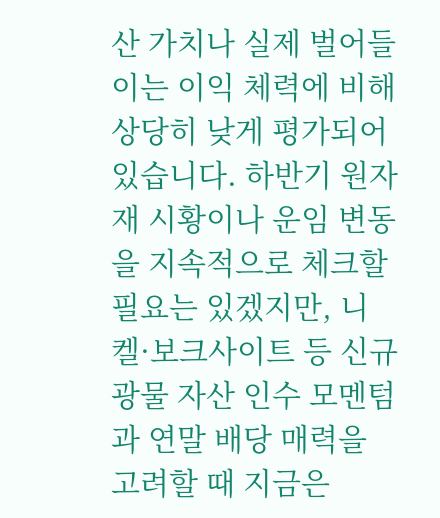산 가치나 실제 벌어들이는 이익 체력에 비해 상당히 낮게 평가되어 있습니다. 하반기 원자재 시황이나 운임 변동을 지속적으로 체크할 필요는 있겠지만, 니켈·보크사이트 등 신규 광물 자산 인수 모멘텀과 연말 배당 매력을 고려할 때 지금은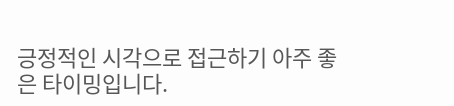긍정적인 시각으로 접근하기 아주 좋은 타이밍입니다.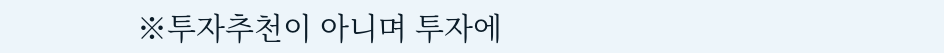※투자추천이 아니며 투자에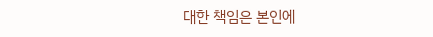대한 책임은 본인에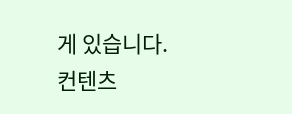게 있습니다.
컨텐츠